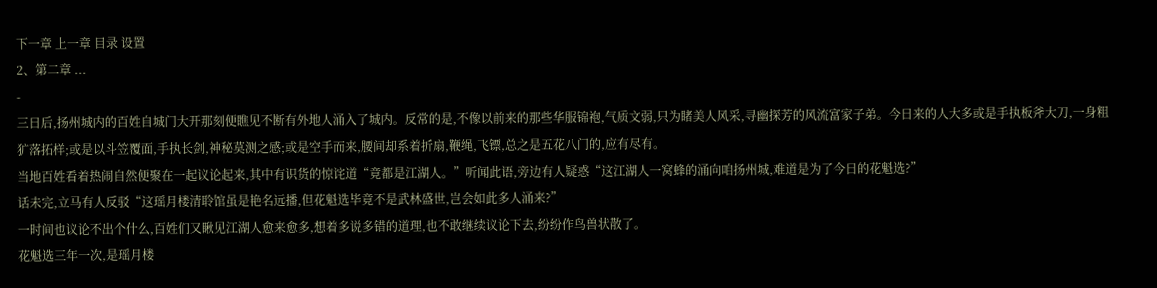下一章 上一章 目录 设置
2、第二章 ...
-
三日后,扬州城内的百姓自城门大开那刻便瞧见不断有外地人涌入了城内。反常的是,不像以前来的那些华服锦袍,气质文弱,只为睹美人风采,寻幽探芳的风流富家子弟。今日来的人大多或是手执板斧大刀,一身粗犷落拓样;或是以斗笠覆面,手执长剑,神秘莫测之感;或是空手而来,腰间却系着折扇,鞭绳,飞镖,总之是五花八门的,应有尽有。
当地百姓看着热闹自然便聚在一起议论起来,其中有识货的惊诧道“竟都是江湖人。”听闻此语,旁边有人疑惑“这江湖人一窝蜂的涌向咱扬州城,难道是为了今日的花魁选?”
话未完,立马有人反驳“这瑶月楼清聆馆虽是艳名远播,但花魁选毕竟不是武林盛世,岂会如此多人涌来?”
一时间也议论不出个什么,百姓们又瞅见江湖人愈来愈多,想着多说多错的道理,也不敢继续议论下去,纷纷作鸟兽状散了。
花魁选三年一次,是瑶月楼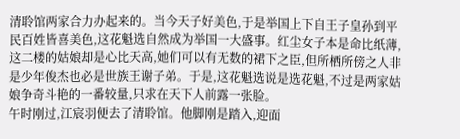清聆馆两家合力办起来的。当今天子好美色,于是举国上下自王子皇孙到平民百姓皆喜美色,这花魁选自然成为举国一大盛事。红尘女子本是命比纸薄,这二楼的姑娘却是心比天高,她们可以有无数的裙下之臣,但所栖所傍之人非是少年俊杰也必是世族王谢子弟。于是,这花魁选说是选花魁,不过是两家姑娘争奇斗艳的一番较量,只求在天下人前露一张脸。
午时刚过,江宸羽便去了清聆馆。他脚刚是踏入,迎面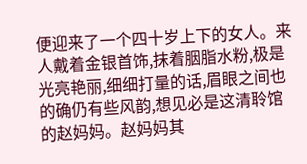便迎来了一个四十岁上下的女人。来人戴着金银首饰,抹着胭脂水粉,极是光亮艳丽,细细打量的话,眉眼之间也的确仍有些风韵,想见必是这清聆馆的赵妈妈。赵妈妈其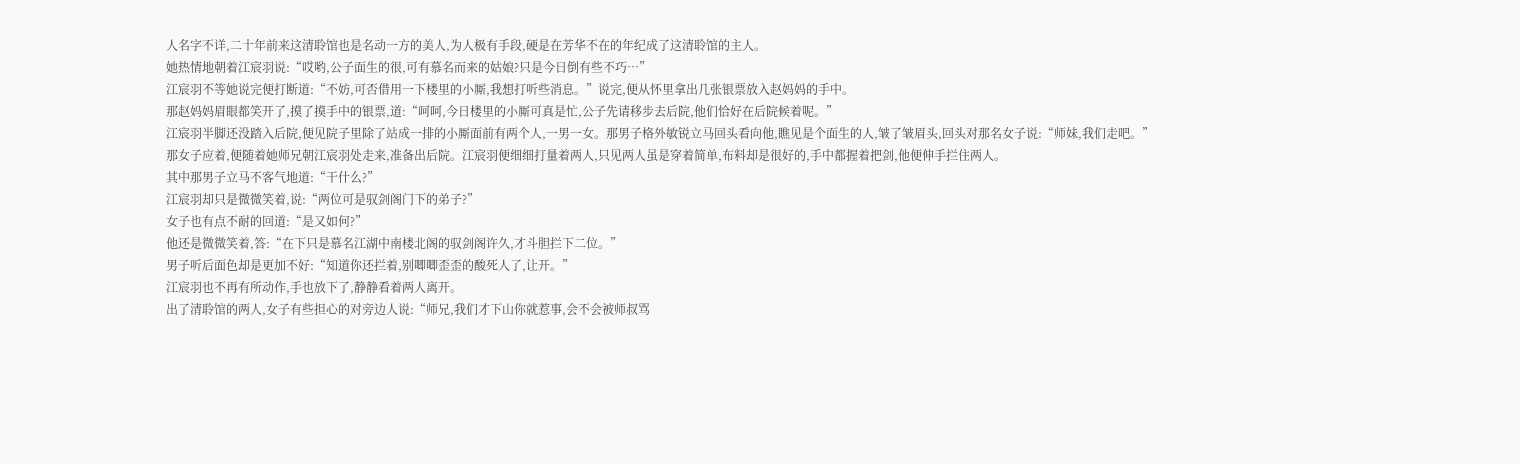人名字不详,二十年前来这清聆馆也是名动一方的美人,为人极有手段,硬是在芳华不在的年纪成了这清聆馆的主人。
她热情地朝着江宸羽说:“哎哟,公子面生的很,可有慕名而来的姑娘?只是今日倒有些不巧…”
江宸羽不等她说完便打断道:“不妨,可否借用一下楼里的小厮,我想打听些消息。”说完,便从怀里拿出几张银票放入赵妈妈的手中。
那赵妈妈眉眼都笑开了,摸了摸手中的银票,道:“呵呵,今日楼里的小厮可真是忙,公子先请移步去后院,他们恰好在后院候着呢。”
江宸羽半脚还没踏入后院,便见院子里除了站成一排的小厮面前有两个人,一男一女。那男子格外敏锐立马回头看向他,瞧见是个面生的人,皱了皱眉头,回头对那名女子说:“师妹,我们走吧。”
那女子应着,便随着她师兄朝江宸羽处走来,准备出后院。江宸羽便细细打量着两人,只见两人虽是穿着简单,布料却是很好的,手中都握着把剑,他便伸手拦住两人。
其中那男子立马不客气地道:“干什么?”
江宸羽却只是微微笑着,说:“两位可是驭剑阁门下的弟子?”
女子也有点不耐的回道:“是又如何?”
他还是微微笑着,答:“在下只是慕名江湖中南楼北阁的驭剑阁许久,才斗胆拦下二位。”
男子听后面色却是更加不好:“知道你还拦着,别唧唧歪歪的酸死人了,让开。”
江宸羽也不再有所动作,手也放下了,静静看着两人离开。
出了清聆馆的两人,女子有些担心的对旁边人说:“师兄,我们才下山你就惹事,会不会被师叔骂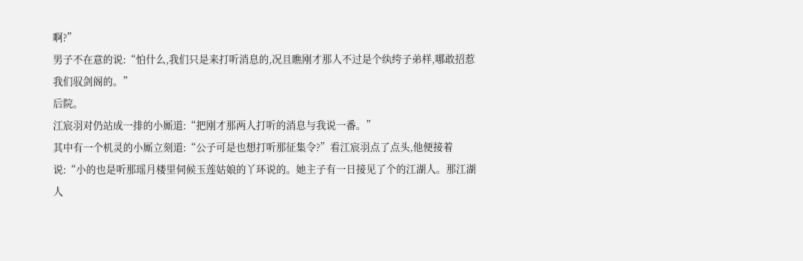啊?”
男子不在意的说:“怕什么,我们只是来打听消息的,况且瞧刚才那人不过是个纨绔子弟样,哪敢招惹我们驭剑阁的。”
后院。
江宸羽对仍站成一排的小厮道:“把刚才那两人打听的消息与我说一番。”
其中有一个机灵的小厮立刻道:“公子可是也想打听那征集令?”看江宸羽点了点头,他便接着说:“小的也是听那瑶月楼里伺候玉莲姑娘的丫环说的。她主子有一日接见了个的江湖人。那江湖人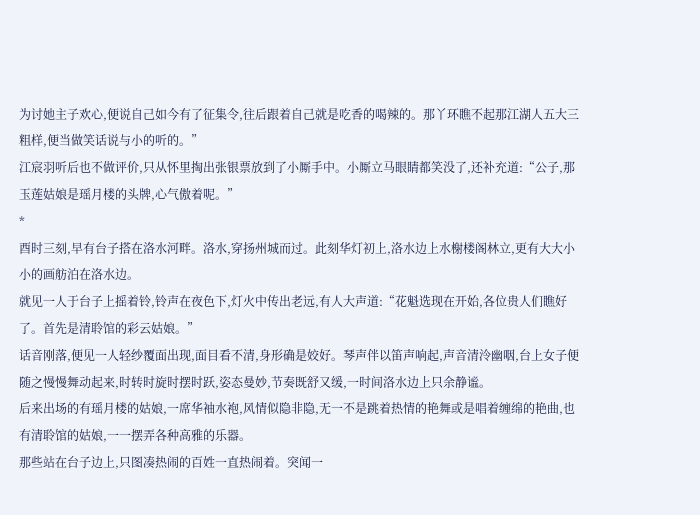为讨她主子欢心,便说自己如今有了征集令,往后跟着自己就是吃香的喝辣的。那丫环瞧不起那江湖人五大三粗样,便当做笑话说与小的听的。”
江宸羽听后也不做评价,只从怀里掏出张银票放到了小厮手中。小厮立马眼睛都笑没了,还补充道:“公子,那玉莲姑娘是瑶月楼的头牌,心气傲着呢。”
*
酉时三刻,早有台子搭在洛水河畔。洛水,穿扬州城而过。此刻华灯初上,洛水边上水榭楼阁林立,更有大大小小的画舫泊在洛水边。
就见一人于台子上摇着铃,铃声在夜色下,灯火中传出老远,有人大声道:“花魁选现在开始,各位贵人们瞧好了。首先是清聆馆的彩云姑娘。”
话音刚落,便见一人轻纱覆面出现,面目看不清,身形确是姣好。琴声伴以笛声响起,声音清泠幽咽,台上女子便随之慢慢舞动起来,时转时旋时摆时跃,姿态曼妙,节奏既舒又缓,一时间洛水边上只余静谧。
后来出场的有瑶月楼的姑娘,一席华袖水袍,风情似隐非隐,无一不是跳着热情的艳舞或是唱着缠绵的艳曲,也有清聆馆的姑娘,一一摆弄各种高雅的乐器。
那些站在台子边上,只图凑热闹的百姓一直热闹着。突闻一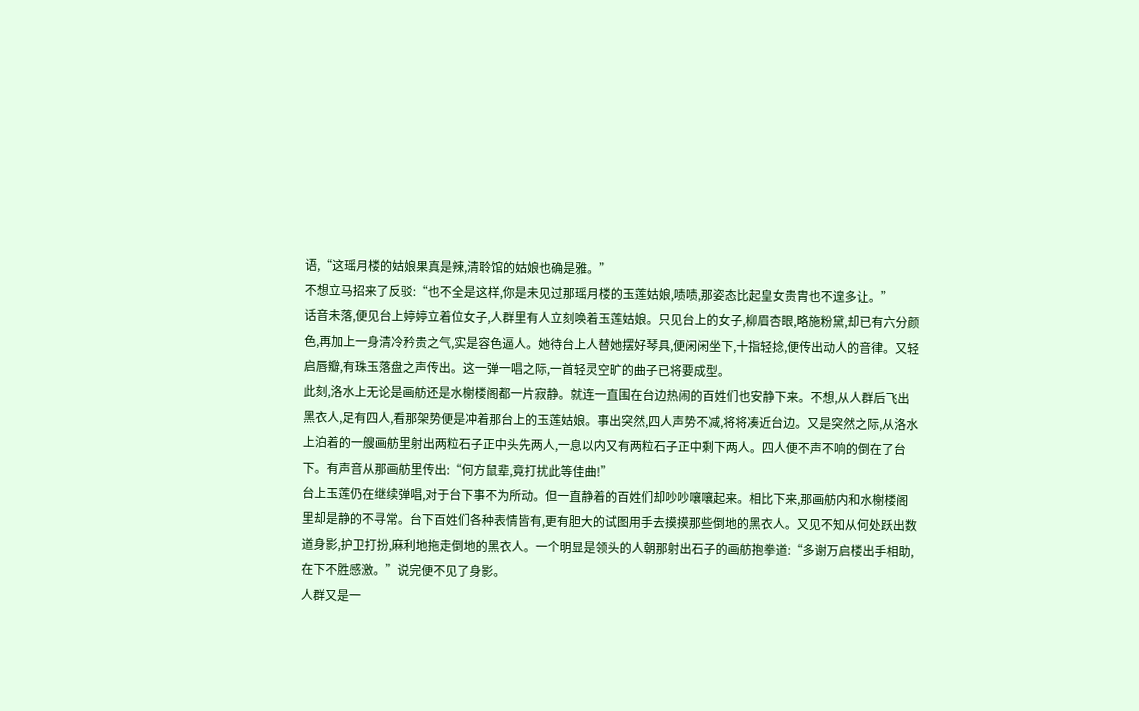语,“这瑶月楼的姑娘果真是辣,清聆馆的姑娘也确是雅。”
不想立马招来了反驳:“也不全是这样,你是未见过那瑶月楼的玉莲姑娘,啧啧,那姿态比起皇女贵胄也不遑多让。”
话音未落,便见台上婷婷立着位女子,人群里有人立刻唤着玉莲姑娘。只见台上的女子,柳眉杏眼,略施粉黛,却已有六分颜色,再加上一身清冷矜贵之气,实是容色逼人。她待台上人替她摆好琴具,便闲闲坐下,十指轻捻,便传出动人的音律。又轻启唇瓣,有珠玉落盘之声传出。这一弹一唱之际,一首轻灵空旷的曲子已将要成型。
此刻,洛水上无论是画舫还是水榭楼阁都一片寂静。就连一直围在台边热闹的百姓们也安静下来。不想,从人群后飞出黑衣人,足有四人,看那架势便是冲着那台上的玉莲姑娘。事出突然,四人声势不减,将将凑近台边。又是突然之际,从洛水上泊着的一艘画舫里射出两粒石子正中头先两人,一息以内又有两粒石子正中剩下两人。四人便不声不响的倒在了台下。有声音从那画舫里传出:“何方鼠辈,竟打扰此等佳曲!”
台上玉莲仍在继续弹唱,对于台下事不为所动。但一直静着的百姓们却吵吵嚷嚷起来。相比下来,那画舫内和水榭楼阁里却是静的不寻常。台下百姓们各种表情皆有,更有胆大的试图用手去摸摸那些倒地的黑衣人。又见不知从何处跃出数道身影,护卫打扮,麻利地拖走倒地的黑衣人。一个明显是领头的人朝那射出石子的画舫抱拳道:“多谢万启楼出手相助,在下不胜感激。”说完便不见了身影。
人群又是一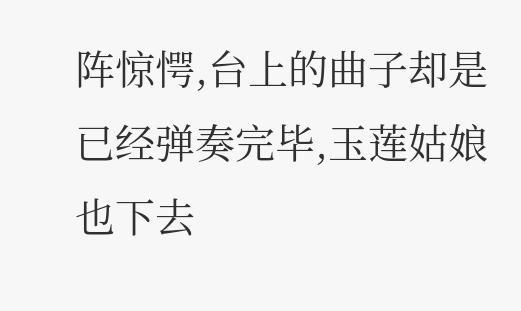阵惊愕,台上的曲子却是已经弹奏完毕,玉莲姑娘也下去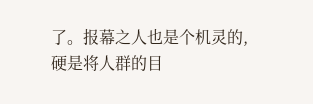了。报幕之人也是个机灵的,硬是将人群的目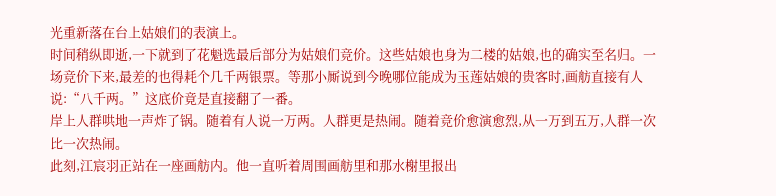光重新落在台上姑娘们的表演上。
时间稍纵即逝,一下就到了花魁选最后部分为姑娘们竞价。这些姑娘也身为二楼的姑娘,也的确实至名归。一场竞价下来,最差的也得耗个几千两银票。等那小厮说到今晚哪位能成为玉莲姑娘的贵客时,画舫直接有人说:“八千两。”这底价竟是直接翻了一番。
岸上人群哄地一声炸了锅。随着有人说一万两。人群更是热闹。随着竞价愈演愈烈,从一万到五万,人群一次比一次热闹。
此刻,江宸羽正站在一座画舫内。他一直听着周围画舫里和那水榭里报出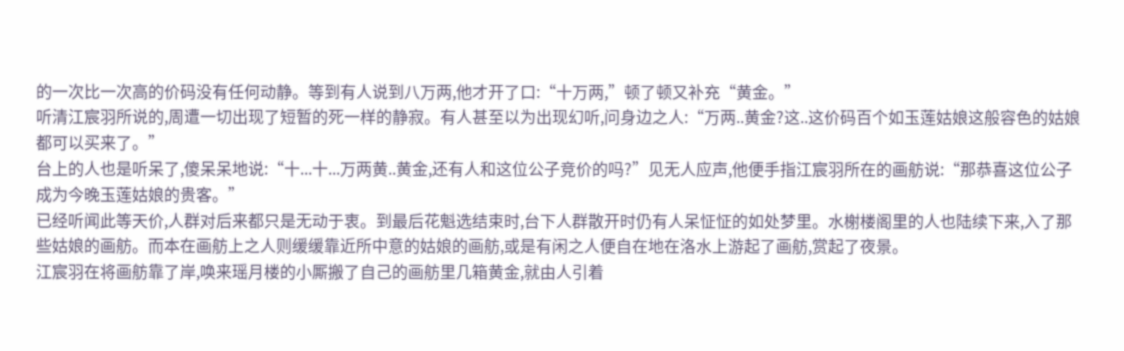的一次比一次高的价码没有任何动静。等到有人说到八万两,他才开了口:“十万两,”顿了顿又补充“黄金。”
听清江宸羽所说的,周遭一切出现了短暂的死一样的静寂。有人甚至以为出现幻听,问身边之人:“万两..黄金?这..这价码百个如玉莲姑娘这般容色的姑娘都可以买来了。”
台上的人也是听呆了,傻呆呆地说:“十...十...万两黄..黄金,还有人和这位公子竞价的吗?”见无人应声,他便手指江宸羽所在的画舫说:“那恭喜这位公子成为今晚玉莲姑娘的贵客。”
已经听闻此等天价,人群对后来都只是无动于衷。到最后花魁选结束时,台下人群散开时仍有人呆怔怔的如处梦里。水榭楼阁里的人也陆续下来,入了那些姑娘的画舫。而本在画舫上之人则缓缓靠近所中意的姑娘的画舫,或是有闲之人便自在地在洛水上游起了画舫,赏起了夜景。
江宸羽在将画舫靠了岸,唤来瑶月楼的小厮搬了自己的画舫里几箱黄金,就由人引着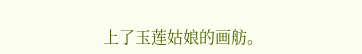上了玉莲姑娘的画舫。